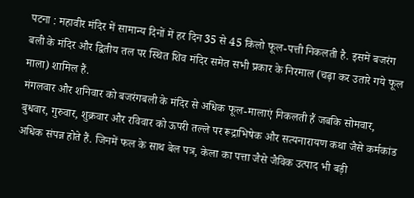पटना : महावीर मंदिर में सामान्य दिनों में हर दिन 35 से 45 किलो फूल-पत्ती निकलती है. इसमें बजरंग बली के मंदिर और द्वितीय तल पर स्थित शिव मंदिर समेत सभी प्रकार के निरमाल (चढ़ा कर उतारे गये फूल माला) शामिल हैं.
मंगलवार और शनिवार को बजरंगबली के मंदिर से अधिक फूल-मालाएं निकलती हैं जबकि सोमवार, बुधवार, गुरुवार, शुक्रवार और रविवार को ऊपरी तल्ले पर रूद्राभिषेक और सत्यनारायण कथा जैसे कर्मकांड अधिक संपन्न होते हैं. जिनमें फल के साथ बेल पत्र, केला का पत्ता जैसे जैविक उत्पाद भी बड़ी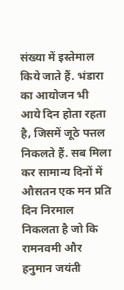संख्या में इस्तेमाल किये जाते हैं. भंडारा का आयोजन भी आये दिन होता रहता है, जिसमें जूठे पत्तल निकलते हैं. सब मिला कर सामान्य दिनों में औसतन एक मन प्रति दिन निरमाल निकलता है जो कि रामनवमी और हनुमान जयंती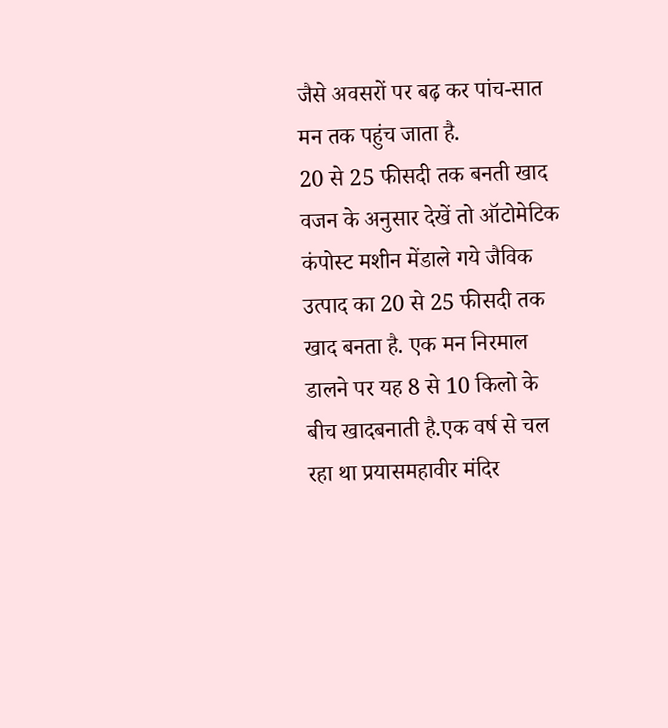जैसे अवसरों पर बढ़ कर पांच-सात मन तक पहुंच जाता है.
20 से 25 फीसदी तक बनती खाद
वजन के अनुसार देखें तो ऑटोमेटिक कंपोस्ट मशीन मेंडाले गये जैविक उत्पाद का 20 से 25 फीसदी तक खाद बनता है. एक मन निरमाल डालने पर यह 8 से 10 किलो के बीच खादबनाती है.एक वर्ष से चल रहा था प्रयासमहावीर मंदिर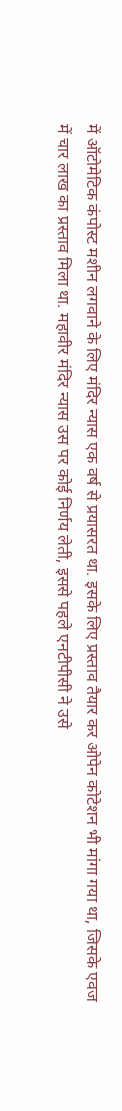में ऑटोमेटिक कंपोस्ट मशीन लगवाने के लिए मंदिर न्यास एक वर्ष से प्रयासरत था. इसके लिए प्रस्ताव तैयार कर ओपेन कोटेशन भी मांगा गया था, जिसके एवज में चार लाख का प्रस्ताव मिला था. महावीर मंदिर न्यास उस पर कोई निर्णय लेती, इससे पहले एनटीपीसी ने उसे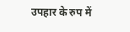उपहार के रुप में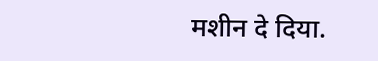मशीन दे दिया.